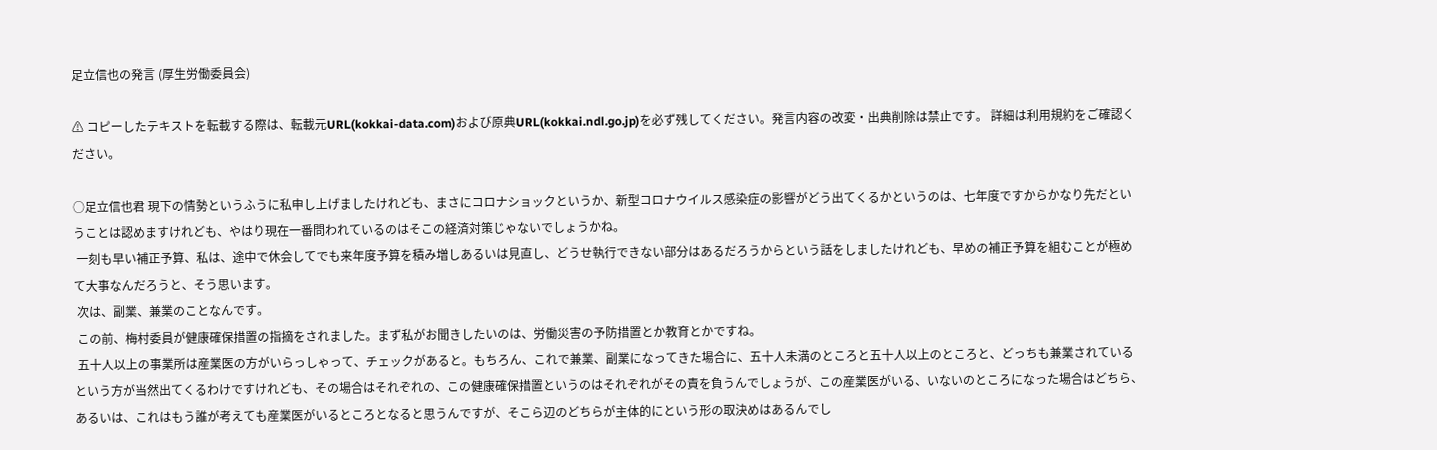足立信也の発言 (厚生労働委員会)

⚠ コピーしたテキストを転載する際は、転載元URL(kokkai-data.com)および原典URL(kokkai.ndl.go.jp)を必ず残してください。発言内容の改変・出典削除は禁止です。 詳細は利用規約をご確認ください。

○足立信也君 現下の情勢というふうに私申し上げましたけれども、まさにコロナショックというか、新型コロナウイルス感染症の影響がどう出てくるかというのは、七年度ですからかなり先だということは認めますけれども、やはり現在一番問われているのはそこの経済対策じゃないでしょうかね。
 一刻も早い補正予算、私は、途中で休会してでも来年度予算を積み増しあるいは見直し、どうせ執行できない部分はあるだろうからという話をしましたけれども、早めの補正予算を組むことが極めて大事なんだろうと、そう思います。
 次は、副業、兼業のことなんです。
 この前、梅村委員が健康確保措置の指摘をされました。まず私がお聞きしたいのは、労働災害の予防措置とか教育とかですね。
 五十人以上の事業所は産業医の方がいらっしゃって、チェックがあると。もちろん、これで兼業、副業になってきた場合に、五十人未満のところと五十人以上のところと、どっちも兼業されているという方が当然出てくるわけですけれども、その場合はそれぞれの、この健康確保措置というのはそれぞれがその責を負うんでしょうが、この産業医がいる、いないのところになった場合はどちら、あるいは、これはもう誰が考えても産業医がいるところとなると思うんですが、そこら辺のどちらが主体的にという形の取決めはあるんでし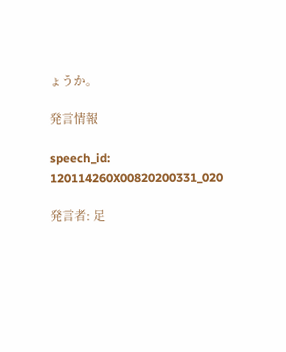ょうか。

発言情報

speech_id: 120114260X00820200331_020

発言者: 足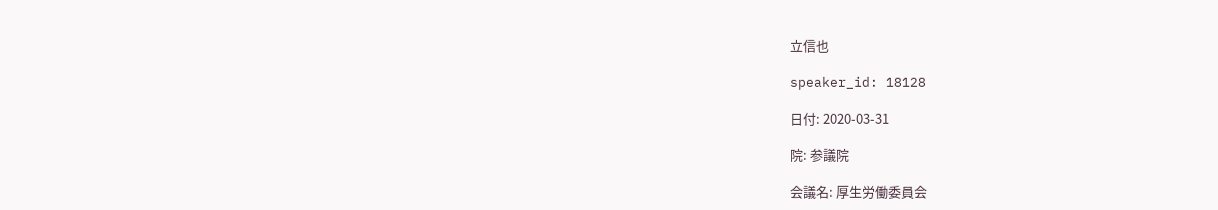立信也

speaker_id: 18128

日付: 2020-03-31

院: 参議院

会議名: 厚生労働委員会